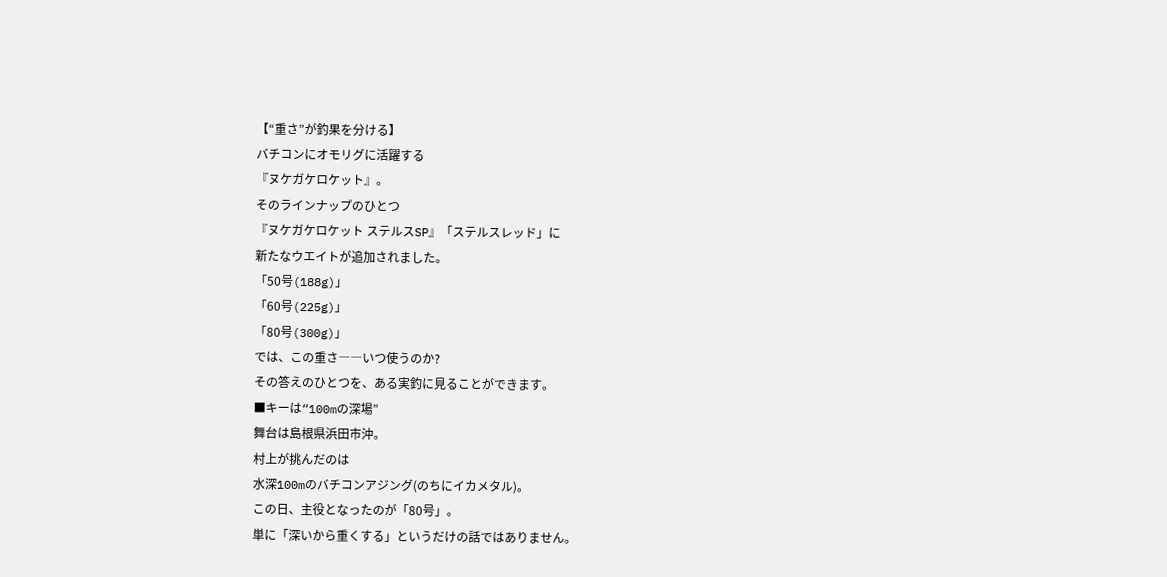【“重さ”が釣果を分ける】
バチコンにオモリグに活躍する
『ヌケガケロケット』。
そのラインナップのひとつ
『ヌケガケロケット ステルスSP』「ステルスレッド」に
新たなウエイトが追加されました。
「50号(188g)」
「60号(225g)」
「80号(300g)」
では、この重さ――いつ使うのか?
その答えのひとつを、ある実釣に見ることができます。
■キーは“100mの深場”
舞台は島根県浜田市沖。
村上が挑んだのは
水深100mのバチコンアジング(のちにイカメタル)。
この日、主役となったのが「80号」。
単に「深いから重くする」というだけの話ではありません。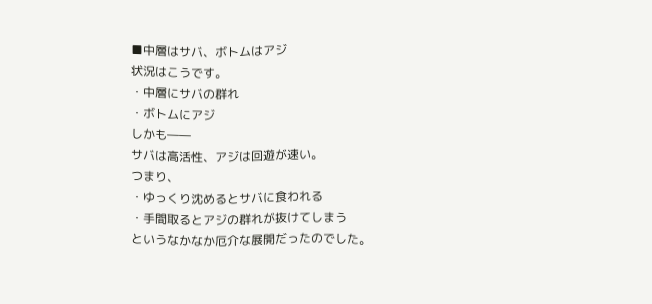■中層はサバ、ボトムはアジ
状況はこうです。
・中層にサバの群れ
・ボトムにアジ
しかも――
サバは高活性、アジは回遊が速い。
つまり、
・ゆっくり沈めるとサバに食われる
・手間取るとアジの群れが抜けてしまう
というなかなか厄介な展開だったのでした。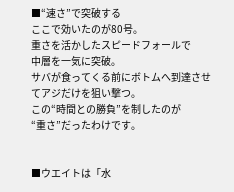■“速さ”で突破する
ここで効いたのが80号。
重さを活かしたスピードフォールで
中層を一気に突破。
サバが食ってくる前にボトムへ到達させてアジだけを狙い撃つ。
この“時間との勝負”を制したのが
“重さ”だったわけです。


■ウエイトは「水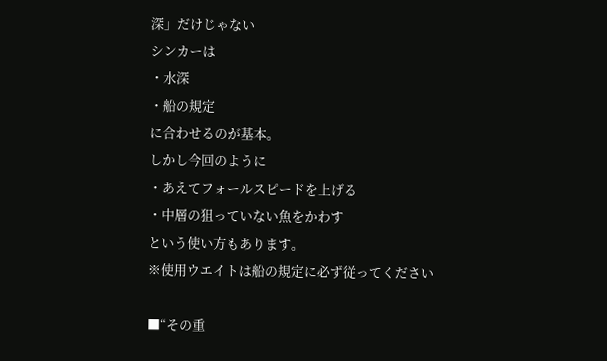深」だけじゃない
シンカーは
・水深
・船の規定
に合わせるのが基本。
しかし今回のように
・あえてフォールスピードを上げる
・中層の狙っていない魚をかわす
という使い方もあります。
※使用ウエイトは船の規定に必ず従ってください

■“その重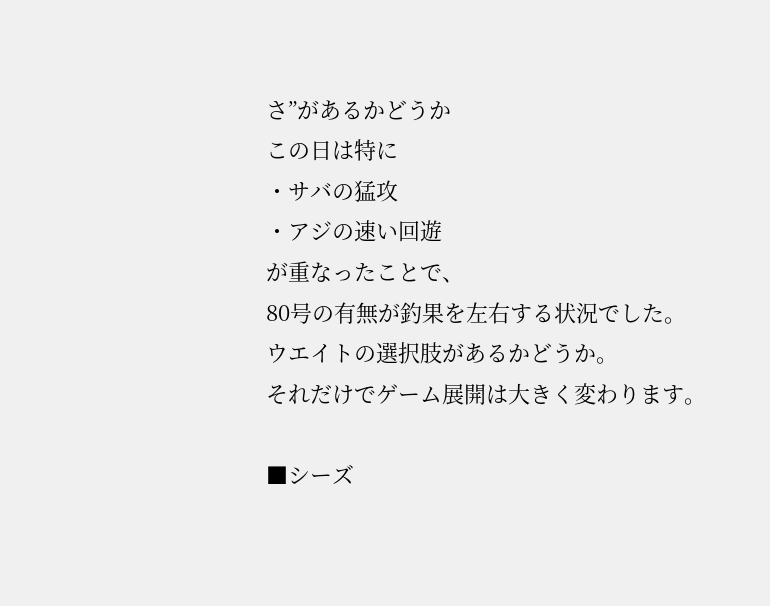さ”があるかどうか
この日は特に
・サバの猛攻
・アジの速い回遊
が重なったことで、
80号の有無が釣果を左右する状況でした。
ウエイトの選択肢があるかどうか。
それだけでゲーム展開は大きく変わります。

■シーズ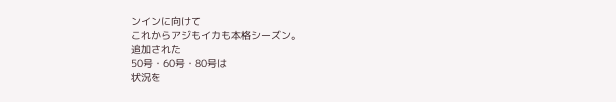ンインに向けて
これからアジもイカも本格シーズン。
追加された
50号・60号・80号は
状況を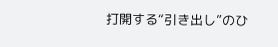打開する“引き出し”のひ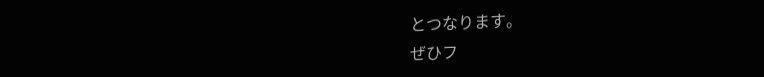とつなります。
ぜひフ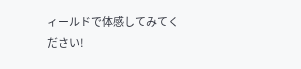ィールドで体感してみてください!